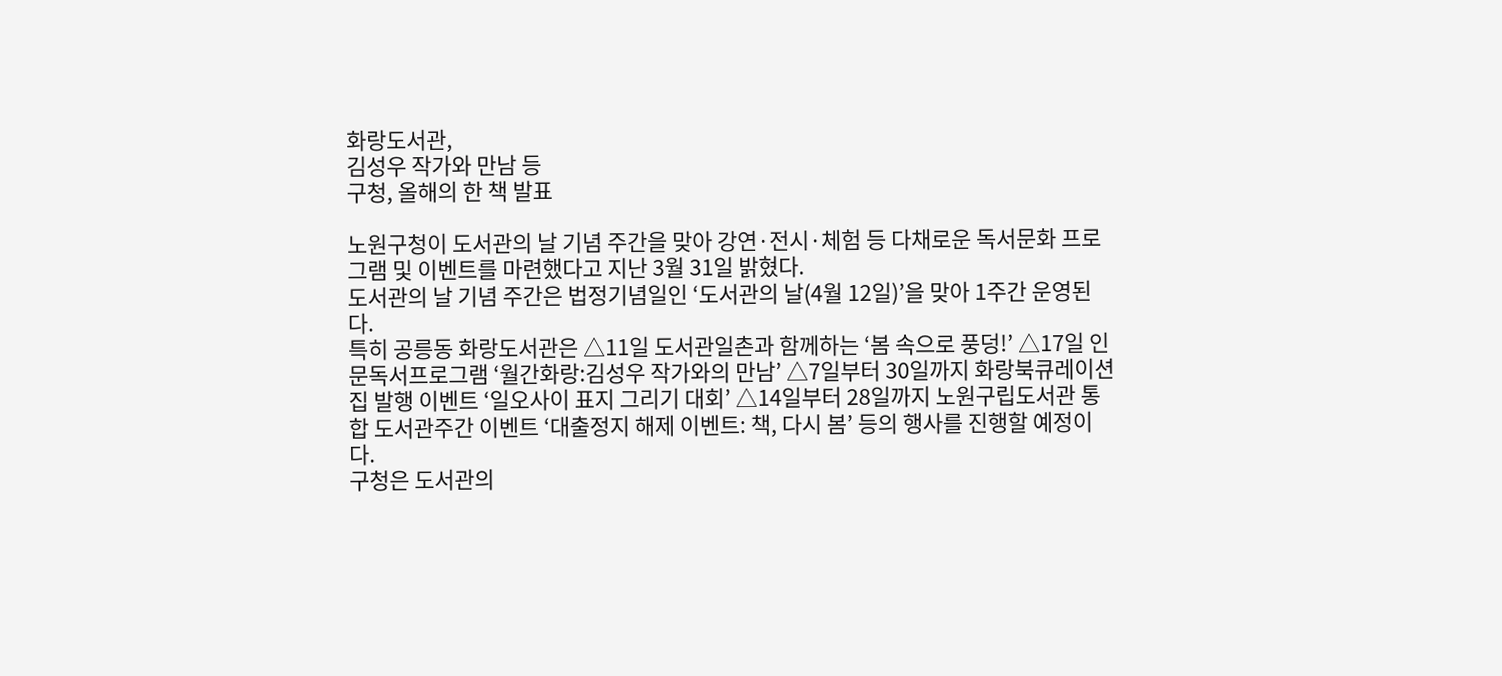화랑도서관,
김성우 작가와 만남 등
구청, 올해의 한 책 발표

노원구청이 도서관의 날 기념 주간을 맞아 강연·전시·체험 등 다채로운 독서문화 프로그램 및 이벤트를 마련했다고 지난 3월 31일 밝혔다.
도서관의 날 기념 주간은 법정기념일인 ‘도서관의 날(4월 12일)’을 맞아 1주간 운영된다.
특히 공릉동 화랑도서관은 △11일 도서관일촌과 함께하는 ‘봄 속으로 풍덩!’ △17일 인문독서프로그램 ‘월간화랑:김성우 작가와의 만남’ △7일부터 30일까지 화랑북큐레이션집 발행 이벤트 ‘일오사이 표지 그리기 대회’ △14일부터 28일까지 노원구립도서관 통합 도서관주간 이벤트 ‘대출정지 해제 이벤트: 책, 다시 봄’ 등의 행사를 진행할 예정이다.
구청은 도서관의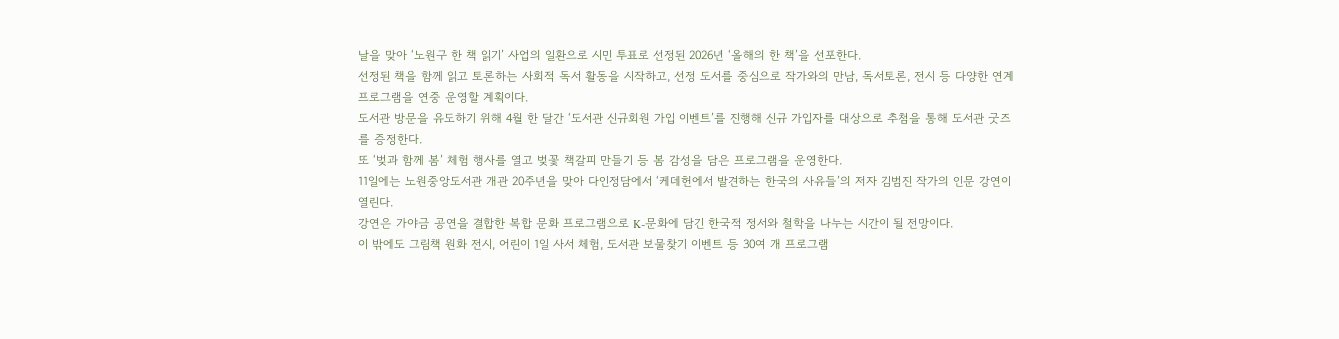날을 맞아 ‘노원구 한 책 읽기’ 사업의 일환으로 시민 투표로 선정된 2026년 ‘올해의 한 책’을 선포한다.
선정된 책을 함께 읽고 토론하는 사회적 독서 활동을 시작하고, 선정 도서를 중심으로 작가와의 만남, 독서토론, 전시 등 다양한 연계 프로그램을 연중 운영할 계획이다.
도서관 방문을 유도하기 위해 4월 한 달간 ‘도서관 신규회원 가입 이벤트’를 진행해 신규 가입자를 대상으로 추첨을 통해 도서관 굿즈를 증정한다.
또 ‘벚과 함께 봄’ 체험 행사를 열고 벚꽃 책갈피 만들기 등 봄 감성을 담은 프로그램을 운영한다.
11일에는 노원중앙도서관 개관 20주년을 맞아 다인정담에서 ‘케데헌에서 발견하는 한국의 사유들’의 저자 김범진 작가의 인문 강연이 열린다.
강연은 가야금 공연을 결합한 복합 문화 프로그램으로 K-문화에 담긴 한국적 정서와 철학을 나누는 시간이 될 전망이다.
이 밖에도 그림책 원화 전시, 어린이 1일 사서 체험, 도서관 보물찾기 이벤트 등 30여 개 프로그램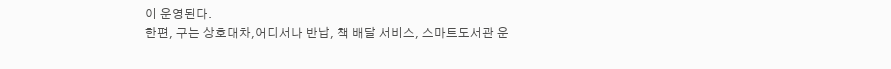이 운영된다.
한편, 구는 상호대차,어디서나 반납, 책 배달 서비스, 스마트도서관 운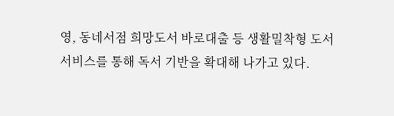영, 동네서점 희망도서 바로대출 등 생활밀착형 도서 서비스를 통해 독서 기반을 확대해 나가고 있다.